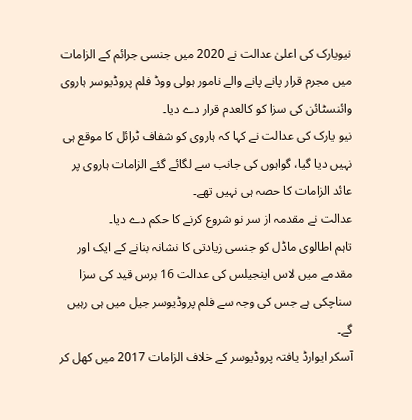نیویارک کی اعلیٰ عدالت نے 2020 میں جنسی جرائم کے الزامات میں مجرم قرار پانے پانے والے نامور ہولی ووڈ فلم پروڈیوسر ہاروی وائنسٹائن کی سزا کو کالعدم قرار دے دیا۔
نیو یارک کی عدالت نے کہا کہ ہاروی کو شفاف ٹرائل کا موقع ہی نہیں دیا گیا، گواہوں کی جانب سے لگائے گئے الزامات ہاروی پر عائد الزامات کا حصہ ہی نہیں تھے۔
عدالت نے مقدمہ از سر نو شروع کرنے کا حکم دے دیا۔
تاہم اطالوی ماڈل کو جنسی زیادتی کا نشانہ بنانے کے ایک اور مقدمے میں لاس اینجیلس کی عدالت 16 برس قید کی سزا سناچکی ہے جس کی وجہ سے فلم پروڈیوسر جیل میں ہی رہیں گے۔
آسکر ایوارڈ یافتہ پروڈیوسر کے خلاف الزامات 2017 میں کھل کر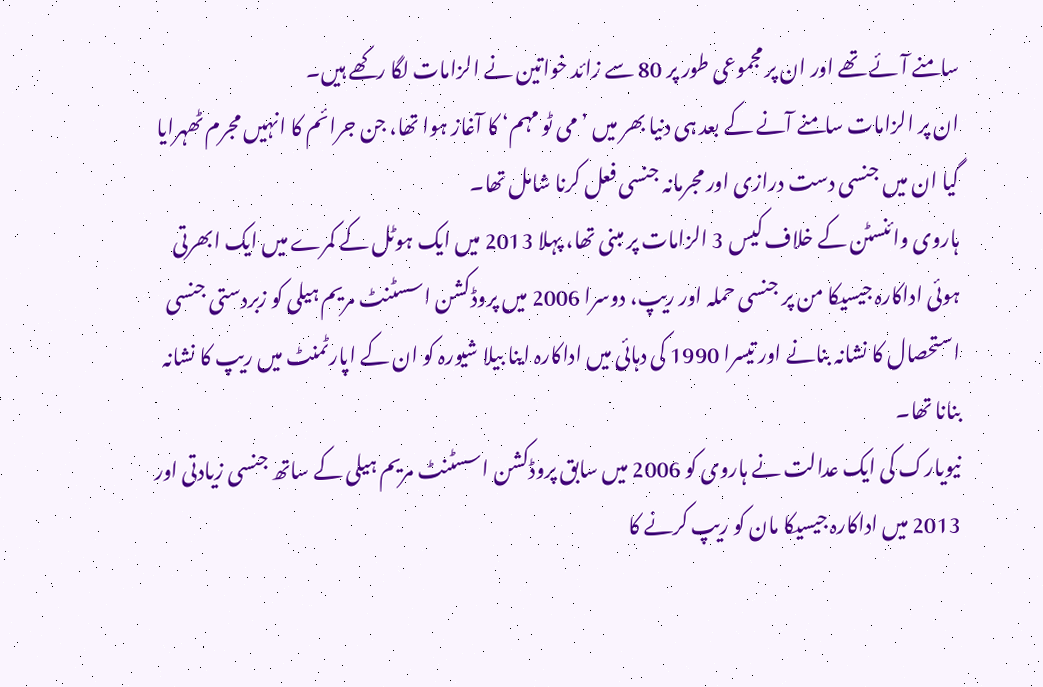سامنے آئے تھے اور ان پر مجموعی طور پر 80 سے زائد خواتین نے الزامات لگا رکھے ہیں۔
ان پر الزامات سامنے آنے کے بعد ہی دنیا بھر میں ’می ٹو مہم‘ کا آغاز ہوا تھا، جن جرائم کا انہیں مجرم ٹھہرایا گیا ان میں جنسی دست درازی اور مجرمانہ جنسی فعل کرنا شامل تھا۔
ہاروی وائنسٹن کے خلاف کیس 3 الزامات پر مبنی تھا، پہلا 2013 میں ایک ہوٹل کے کمرے میں ایک ابھرتی ہوئی اداکارہ جیسیکا من پر جنسی حملہ اور ریپ، دوسرا 2006 میں پروڈکشن اسسٹنٹ مریم ہیلی کو زبردستی جنسی استحصال کا نشانہ بنانے اور تیسرا 1990 کی دہائی میں اداکارہ اینا بیلا شیورہ کو ان کے اپارٹمنٹ میں ریپ کا نشانہ بنانا تھا۔
نیویارک کی ایک عدالت نے ہاروی کو 2006 میں سابق پروڈکشن اسسٹنٹ مریم ہیلی کے ساتھ جنسی زیادتی اور 2013 میں اداکارہ جیسیکا مان کو ریپ کرنے کا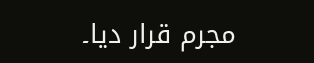مجرم قرار دیا۔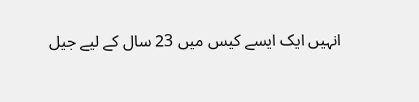انہیں ایک ایسے کیس میں 23 سال کے لیے جیل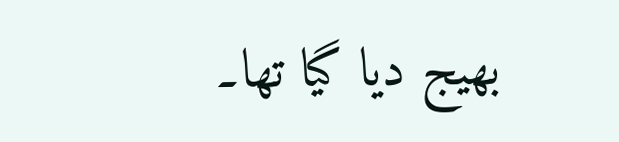بھیج دیا گیا تھا۔